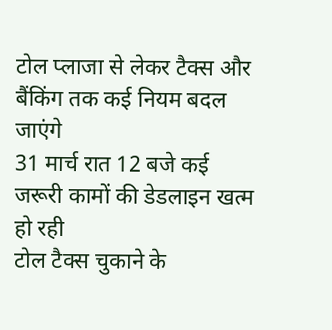टोल प्लाजा से लेकर टैक्स और बैंकिंग तक कई नियम बदल जाएंगे
31 मार्च रात 12 बजे कई जरूरी कामों की डेडलाइन खत्म हो रही
टोल टैक्स चुकाने के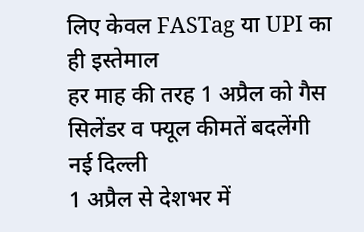लिए केवल FASTag या UPI का ही इस्तेमाल
हर माह की तरह 1 अप्रैल को गैस सिलेंडर व फ्यूल कीमतें बदलेंगी
नई दिल्ली
1 अप्रैल से देशभर में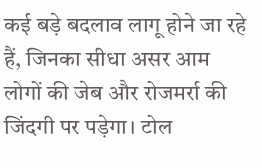कई बड़े बदलाव लागू होने जा रहे हैं, जिनका सीधा असर आम लोगों की जेब और रोजमर्रा की जिंदगी पर पड़ेगा। टोल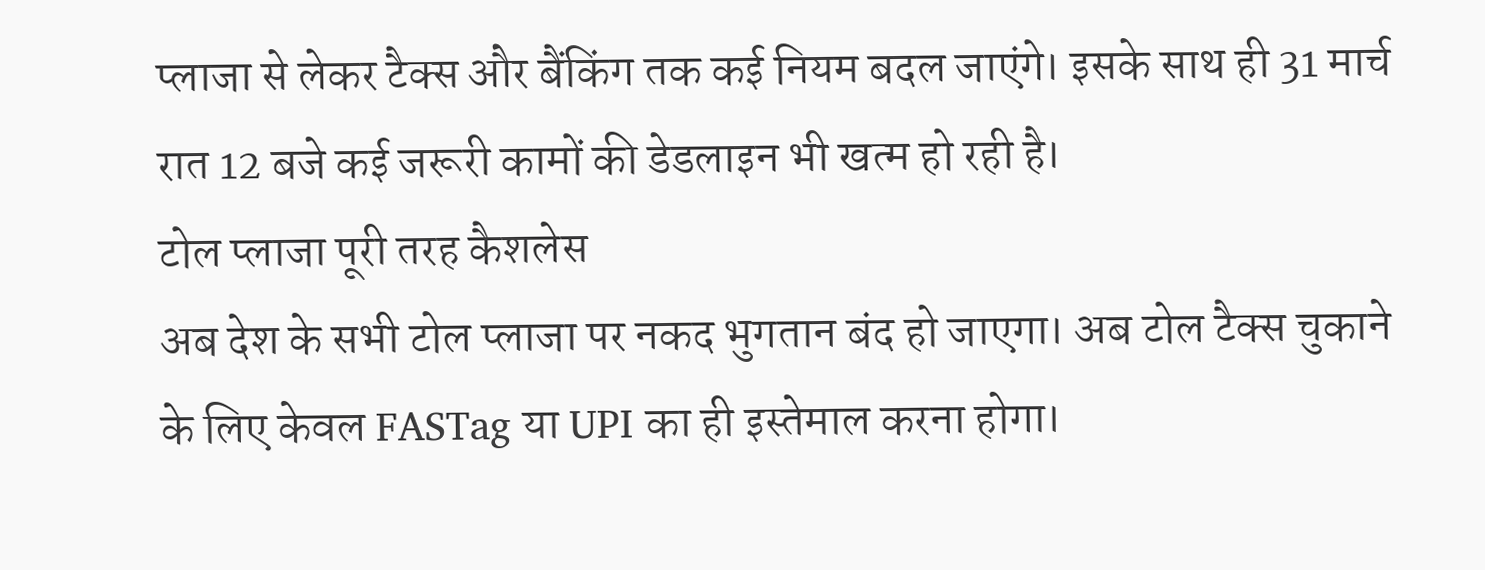प्लाजा से लेकर टैक्स और बैंकिंग तक कई नियम बदल जाएंगे। इसके साथ ही 31 मार्च रात 12 बजे कई जरूरी कामों की डेडलाइन भी खत्म हो रही है।
टोल प्लाजा पूरी तरह कैशलेस
अब देश के सभी टोल प्लाजा पर नकद भुगतान बंद हो जाएगा। अब टोल टैक्स चुकाने के लिए केवल FASTag या UPI का ही इस्तेमाल करना होगा।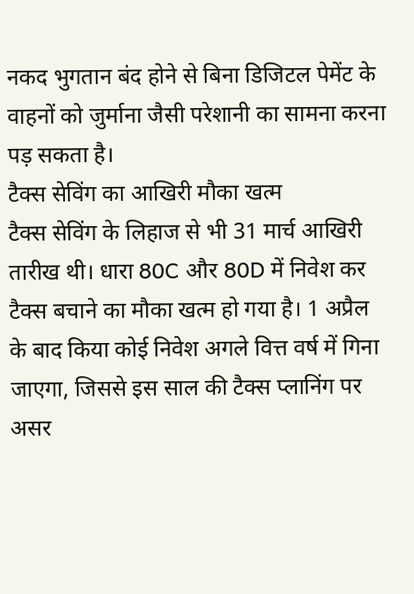नकद भुगतान बंद होने से बिना डिजिटल पेमेंट के वाहनों को जुर्माना जैसी परेशानी का सामना करना पड़ सकता है।
टैक्स सेविंग का आखिरी मौका खत्म
टैक्स सेविंग के लिहाज से भी 31 मार्च आखिरी तारीख थी। धारा 80C और 80D में निवेश कर टैक्स बचाने का मौका खत्म हो गया है। 1 अप्रैल के बाद किया कोई निवेश अगले वित्त वर्ष में गिना जाएगा, जिससे इस साल की टैक्स प्लानिंग पर असर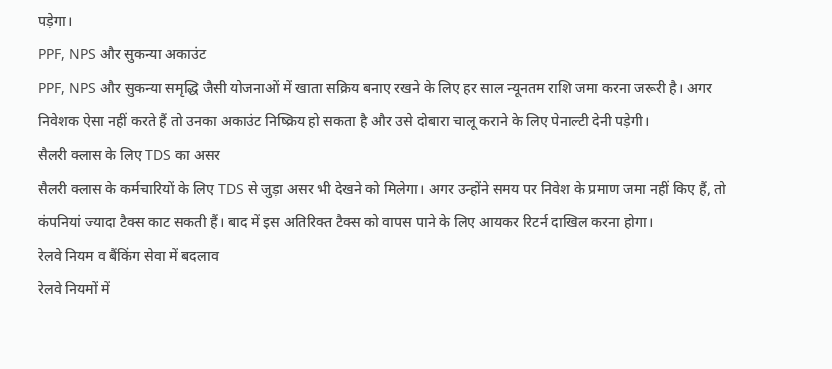पड़ेगा।
PPF, NPS और सुकन्या अकाउंट
PPF, NPS और सुकन्या समृद्धि जैसी योजनाओं में खाता सक्रिय बनाए रखने के लिए हर साल न्यूनतम राशि जमा करना जरूरी है। अगर निवेशक ऐसा नहीं करते हैं तो उनका अकाउंट निष्क्रिय हो सकता है और उसे दोबारा चालू कराने के लिए पेनाल्टी देनी पड़ेगी।
सैलरी क्लास के लिए TDS का असर
सैलरी क्लास के कर्मचारियों के लिए TDS से जुड़ा असर भी देखने को मिलेगा। अगर उन्होंने समय पर निवेश के प्रमाण जमा नहीं किए हैं, तो कंपनियां ज्यादा टैक्स काट सकती हैं। बाद में इस अतिरिक्त टैक्स को वापस पाने के लिए आयकर रिटर्न दाखिल करना होगा।
रेलवे नियम व बैंकिंग सेवा में बदलाव
रेलवे नियमों में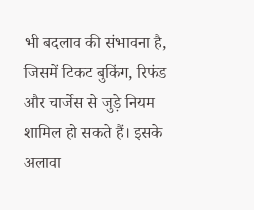भी बदलाव की संभावना है, जिसमें टिकट बुकिंग, रिफंड और चार्जेस से जुड़े नियम शामिल हो सकते हैं। इसके अलावा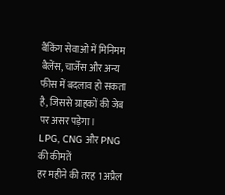बैंकिंग सेवाओं में मिनिमम बैलेंस, चार्जेस और अन्य फीस में बदलाव हो सकता है, जिससे ग्राहकों की जेब पर असर पड़ेगा।
LPG, CNG और PNG की कीमतें
हर महीने की तरह 1 अप्रैल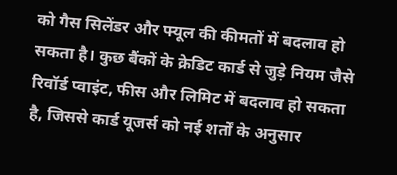को गैस सिलेंडर और फ्यूल की कीमतों में बदलाव हो सकता है। कुछ बैंकों के क्रेडिट कार्ड से जुड़े नियम जैसे रिवॉर्ड प्वाइंट, फीस और लिमिट में बदलाव हो सकता है, जिससे कार्ड यूजर्स को नई शर्तों के अनुसार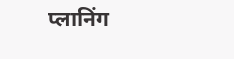प्लानिंग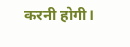करनी होगी।